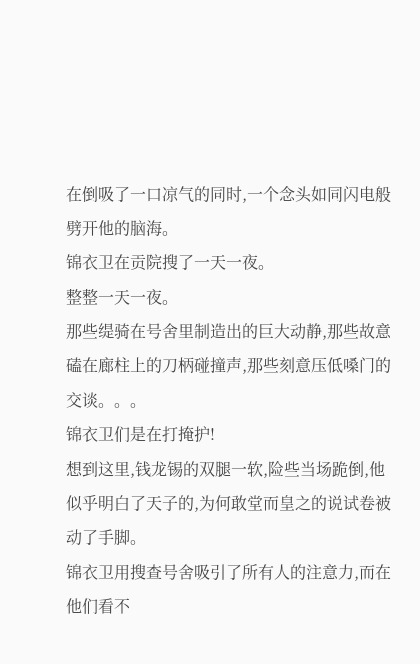在倒吸了一口凉气的同时,一个念头如同闪电般劈开他的脑海。
锦衣卫在贡院搜了一天一夜。
整整一天一夜。
那些缇骑在号舍里制造出的巨大动静,那些故意磕在廊柱上的刀柄碰撞声,那些刻意压低嗓门的交谈。。。
锦衣卫们是在打掩护!
想到这里,钱龙锡的双腿一软,险些当场跪倒,他似乎明白了天子的,为何敢堂而皇之的说试卷被动了手脚。
锦衣卫用搜查号舍吸引了所有人的注意力,而在他们看不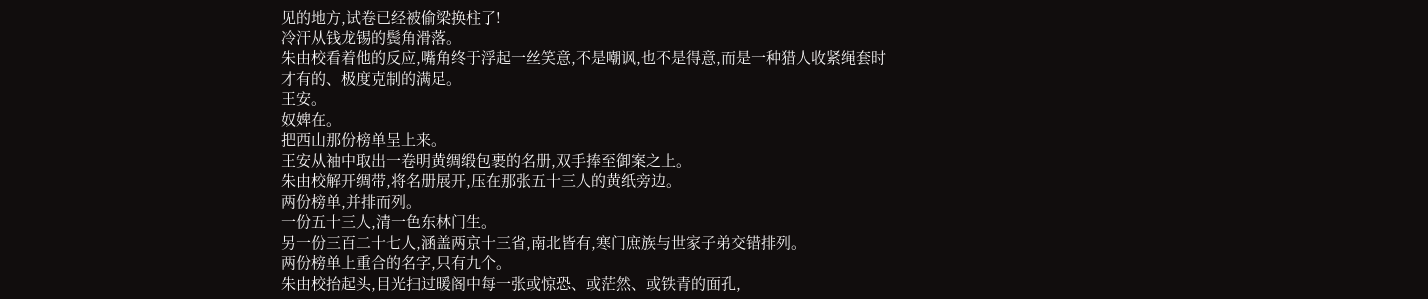见的地方,试卷已经被偷梁换柱了!
冷汗从钱龙锡的鬓角滑落。
朱由校看着他的反应,嘴角终于浮起一丝笑意,不是嘲讽,也不是得意,而是一种猎人收紧绳套时才有的、极度克制的满足。
王安。
奴婢在。
把西山那份榜单呈上来。
王安从袖中取出一卷明黄绸缎包裹的名册,双手捧至御案之上。
朱由校解开绸带,将名册展开,压在那张五十三人的黄纸旁边。
两份榜单,并排而列。
一份五十三人,清一色东林门生。
另一份三百二十七人,涵盖两京十三省,南北皆有,寒门庶族与世家子弟交错排列。
两份榜单上重合的名字,只有九个。
朱由校抬起头,目光扫过暖阁中每一张或惊恐、或茫然、或铁青的面孔,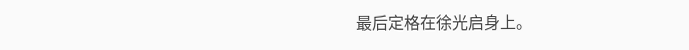最后定格在徐光启身上。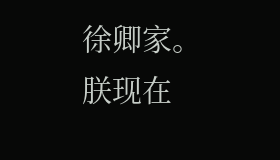徐卿家。
朕现在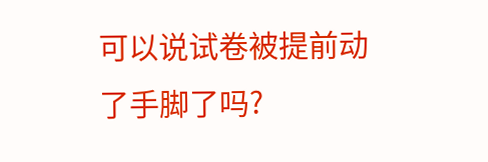可以说试卷被提前动了手脚了吗?